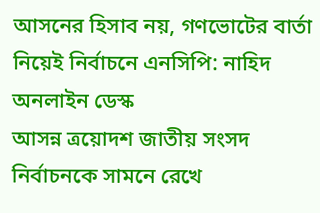আসনের হিসাব নয়, গণভোটের বার্তা নিয়েই নির্বাচনে এনসিপি: নাহিদ
অনলাইন ডেস্ক
আসন্ন ত্রয়োদশ জাতীয় সংসদ নির্বাচনকে সামনে রেখে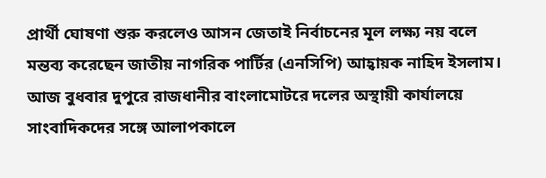প্রার্থী ঘোষণা শুরু করলেও আসন জেতাই নির্বাচনের মূল লক্ষ্য নয় বলে মন্তব্য করেছেন জাতীয় নাগরিক পার্টির (এনসিপি) আহ্বায়ক নাহিদ ইসলাম। আজ বুধবার দুপুরে রাজধানীর বাংলামোটরে দলের অস্থায়ী কার্যালয়ে সাংবাদিকদের সঙ্গে আলাপকালে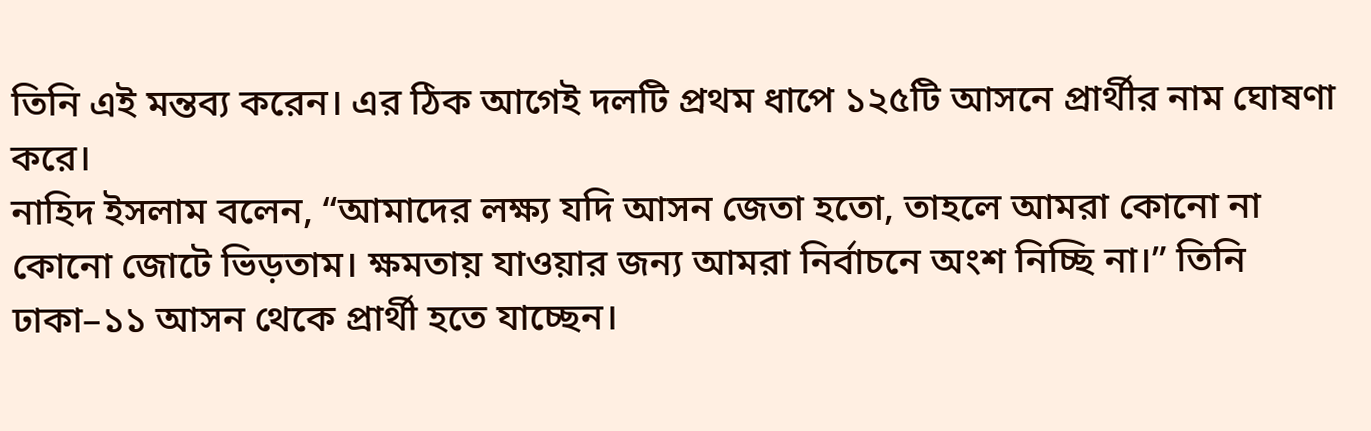তিনি এই মন্তব্য করেন। এর ঠিক আগেই দলটি প্রথম ধাপে ১২৫টি আসনে প্রার্থীর নাম ঘোষণা করে।
নাহিদ ইসলাম বলেন, “আমাদের লক্ষ্য যদি আসন জেতা হতো, তাহলে আমরা কোনো না কোনো জোটে ভিড়তাম। ক্ষমতায় যাওয়ার জন্য আমরা নির্বাচনে অংশ নিচ্ছি না।” তিনি ঢাকা–১১ আসন থেকে প্রার্থী হতে যাচ্ছেন।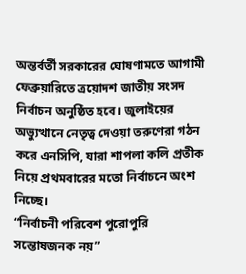অন্তর্বর্তী সরকারের ঘোষণামতে আগামী ফেব্রুয়ারিতে ত্রয়োদশ জাতীয় সংসদ নির্বাচন অনুষ্ঠিত হবে। জুলাইয়ের অভ্যুত্থানে নেতৃত্ব দেওয়া তরুণেরা গঠন করে এনসিপি, যারা শাপলা কলি প্রতীক নিয়ে প্রথমবারের মতো নির্বাচনে অংশ নিচ্ছে।
“নির্বাচনী পরিবেশ পুরোপুরি সন্তোষজনক নয়”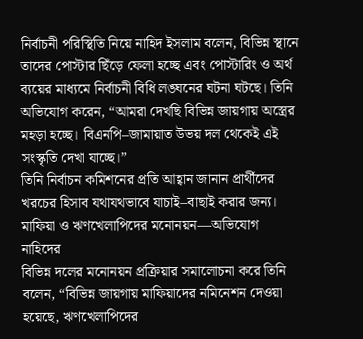নির্বাচনী পরিস্থিতি নিয়ে নাহিদ ইসলাম বলেন, বিভিন্ন স্থানে তাদের পোস্টার ছিঁড়ে ফেলা হচ্ছে এবং পোস্টারিং ও অর্থ ব্যয়ের মাধ্যমে নির্বাচনী বিধি লঙ্ঘনের ঘটনা ঘটছে। তিনি অভিযোগ করেন, “আমরা দেখছি বিভিন্ন জায়গায় অস্ত্রের মহড়া হচ্ছে। বিএনপি–জামায়াত উভয় দল থেকেই এই সংস্কৃতি দেখা যাচ্ছে।”
তিনি নির্বাচন কমিশনের প্রতি আহ্বান জানান প্রার্থীদের খরচের হিসাব যথাযথভাবে যাচাই–বাছাই করার জন্য।
মাফিয়া ও ঋণখেলাপিদের মনোনয়ন—অভিযোগ নাহিদের
বিভিন্ন দলের মনোনয়ন প্রক্রিয়ার সমালোচনা করে তিনি বলেন, “বিভিন্ন জায়গায় মাফিয়াদের নমিনেশন দেওয়া হয়েছে, ঋণখেলাপিদের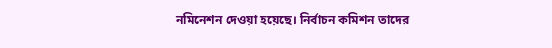নমিনেশন দেওয়া হয়েছে। নির্বাচন কমিশন তাদের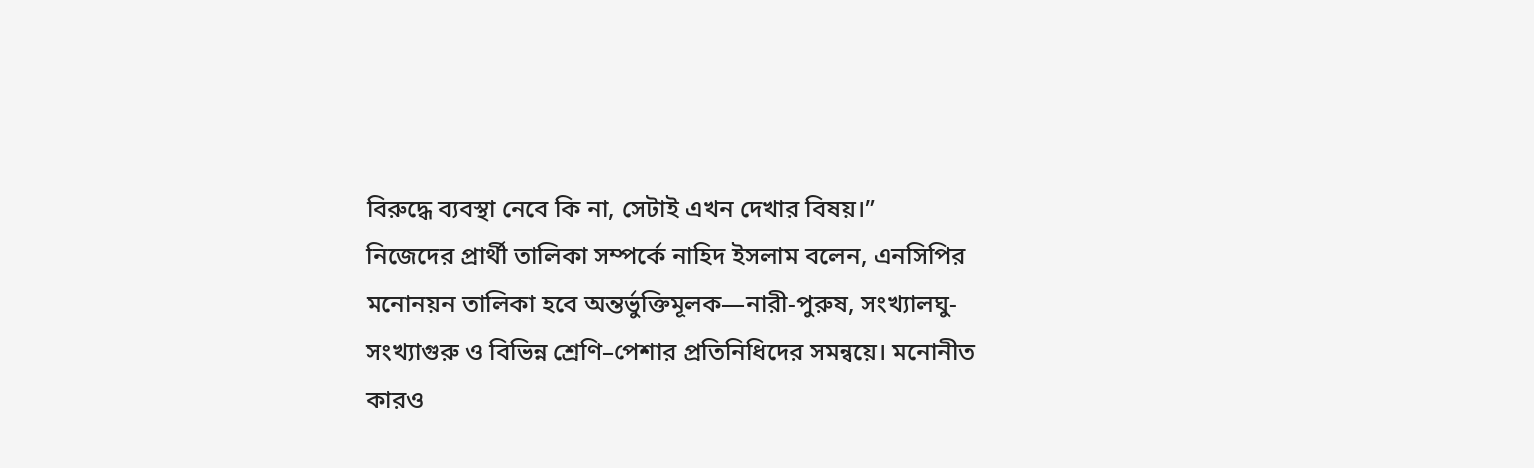বিরুদ্ধে ব্যবস্থা নেবে কি না, সেটাই এখন দেখার বিষয়।”
নিজেদের প্রার্থী তালিকা সম্পর্কে নাহিদ ইসলাম বলেন, এনসিপির মনোনয়ন তালিকা হবে অন্তর্ভুক্তিমূলক—নারী-পুরুষ, সংখ্যালঘু-সংখ্যাগুরু ও বিভিন্ন শ্রেণি–পেশার প্রতিনিধিদের সমন্বয়ে। মনোনীত কারও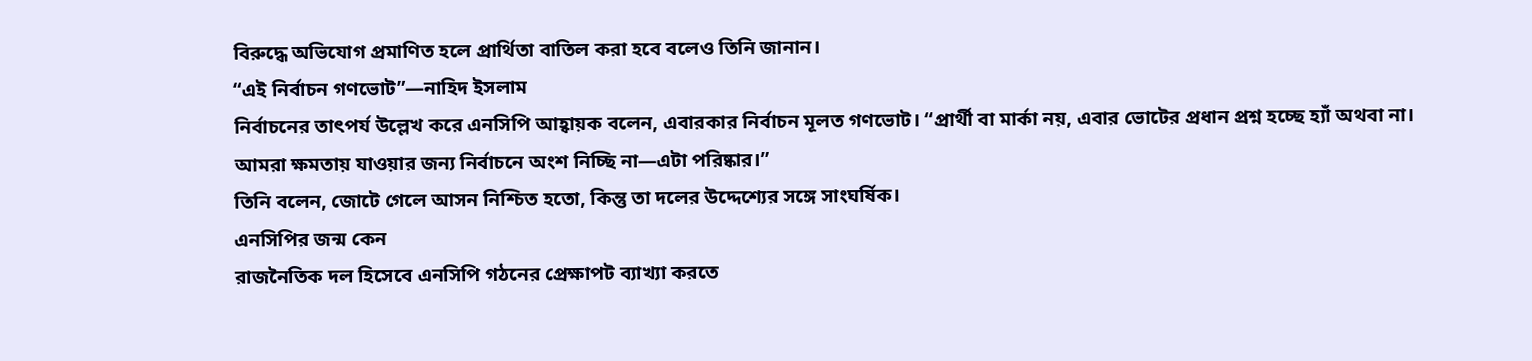বিরুদ্ধে অভিযোগ প্রমাণিত হলে প্রার্থিতা বাতিল করা হবে বলেও তিনি জানান।
“এই নির্বাচন গণভোট”—নাহিদ ইসলাম
নির্বাচনের তাৎপর্য উল্লেখ করে এনসিপি আহ্বায়ক বলেন, এবারকার নির্বাচন মূলত গণভোট। “প্রার্থী বা মার্কা নয়, এবার ভোটের প্রধান প্রশ্ন হচ্ছে হ্যাঁ অথবা না। আমরা ক্ষমতায় যাওয়ার জন্য নির্বাচনে অংশ নিচ্ছি না—এটা পরিষ্কার।”
তিনি বলেন, জোটে গেলে আসন নিশ্চিত হতো, কিন্তু তা দলের উদ্দেশ্যের সঙ্গে সাংঘর্ষিক।
এনসিপির জন্ম কেন
রাজনৈতিক দল হিসেবে এনসিপি গঠনের প্রেক্ষাপট ব্যাখ্যা করতে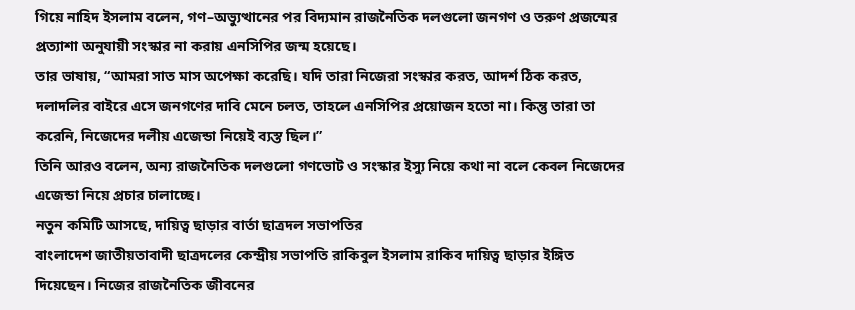গিয়ে নাহিদ ইসলাম বলেন, গণ–অভ্যুত্থানের পর বিদ্যমান রাজনৈতিক দলগুলো জনগণ ও তরুণ প্রজন্মের প্রত্যাশা অনুযায়ী সংস্কার না করায় এনসিপির জন্ম হয়েছে।
তার ভাষায়, “আমরা সাত মাস অপেক্ষা করেছি। যদি তারা নিজেরা সংস্কার করত, আদর্শ ঠিক করত, দলাদলির বাইরে এসে জনগণের দাবি মেনে চলত, তাহলে এনসিপির প্রয়োজন হতো না। কিন্তু তারা তা করেনি, নিজেদের দলীয় এজেন্ডা নিয়েই ব্যস্ত ছিল।”
তিনি আরও বলেন, অন্য রাজনৈতিক দলগুলো গণভোট ও সংস্কার ইস্যু নিয়ে কথা না বলে কেবল নিজেদের এজেন্ডা নিয়ে প্রচার চালাচ্ছে।
নতুন কমিটি আসছে, দায়িত্ব ছাড়ার বার্তা ছাত্রদল সভাপতির
বাংলাদেশ জাতীয়তাবাদী ছাত্রদলের কেন্দ্রীয় সভাপতি রাকিবুল ইসলাম রাকিব দায়িত্ব ছাড়ার ইঙ্গিত দিয়েছেন। নিজের রাজনৈতিক জীবনের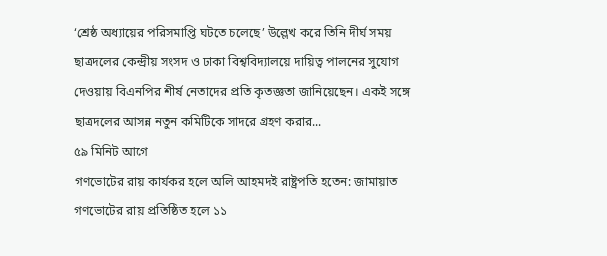‘শ্রেষ্ঠ অধ্যায়ের পরিসমাপ্তি ঘটতে চলেছে’ উল্লেখ করে তিনি দীর্ঘ সময় ছাত্রদলের কেন্দ্রীয় সংসদ ও ঢাকা বিশ্ববিদ্যালয়ে দায়িত্ব পালনের সুযোগ দেওয়ায় বিএনপির শীর্ষ নেতাদের প্রতি কৃতজ্ঞতা জানিয়েছেন। একই সঙ্গে ছাত্রদলের আসন্ন নতুন কমিটিকে সাদরে গ্রহণ করার...
৫৯ মিনিট আগে
গণভোটের রায় কার্যকর হলে অলি আহমদই রাষ্ট্রপতি হতেন: জামায়াত
গণভোটের রায় প্রতিষ্ঠিত হলে ১১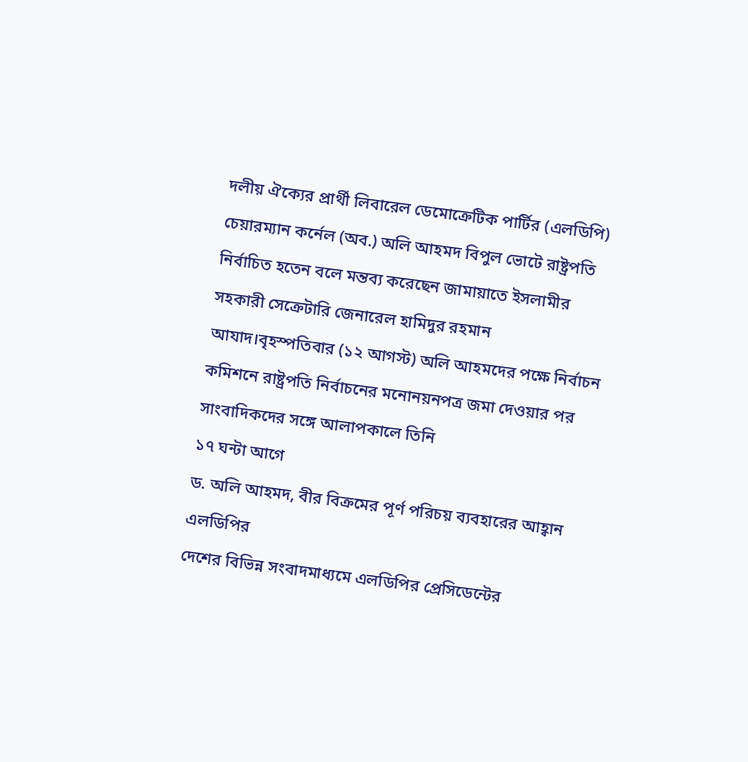দলীয় ঐক্যের প্রার্থী লিবারেল ডেমোক্রেটিক পার্টির (এলডিপি) চেয়ারম্যান কর্নেল (অব.) অলি আহমদ বিপুল ভোটে রাষ্ট্রপতি নির্বাচিত হতেন বলে মন্তব্য করেছেন জামায়াতে ইসলামীর সহকারী সেক্রেটারি জেনারেল হামিদুর রহমান আযাদ।বৃহস্পতিবার (১২ আগস্ট) অলি আহমদের পক্ষে নির্বাচন কমিশনে রাষ্ট্রপতি নির্বাচনের মনোনয়নপত্র জমা দেওয়ার পর সাংবাদিকদের সঙ্গে আলাপকালে তিনি
১৭ ঘন্টা আগে
ড. অলি আহমদ, বীর বিক্রমের পূর্ণ পরিচয় ব্যবহারের আহ্বান এলডিপির
দেশের বিভিন্ন সংবাদমাধ্যমে এলডিপির প্রেসিডেন্টের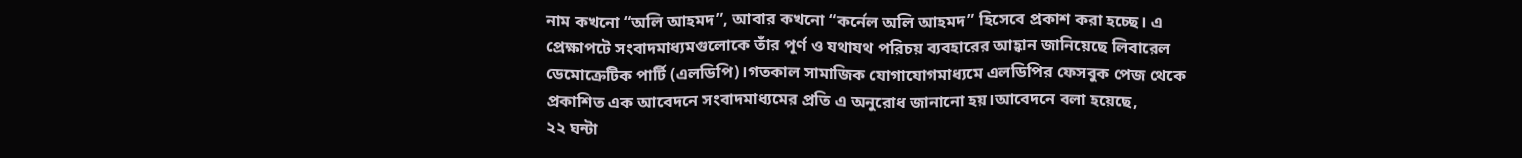নাম কখনো “অলি আহমদ”, আবার কখনো “কর্নেল অলি আহমদ” হিসেবে প্রকাশ করা হচ্ছে। এ প্রেক্ষাপটে সংবাদমাধ্যমগুলোকে তাঁর পূর্ণ ও যথাযথ পরিচয় ব্যবহারের আহ্বান জানিয়েছে লিবারেল ডেমোক্রেটিক পার্টি (এলডিপি)।গতকাল সামাজিক যোগাযোগমাধ্যমে এলডিপির ফেসবুক পেজ থেকে প্রকাশিত এক আবেদনে সংবাদমাধ্যমের প্রতি এ অনুরোধ জানানো হয়।আবেদনে বলা হয়েছে,
২২ ঘন্টা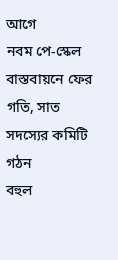আগে
নবম পে-স্কেল বাস্তবায়নে ফের গতি, সাত সদস্যের কমিটি গঠন
বহুল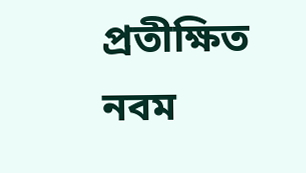প্রতীক্ষিত নবম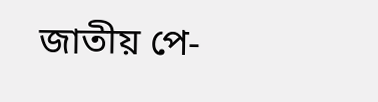জাতীয় পে-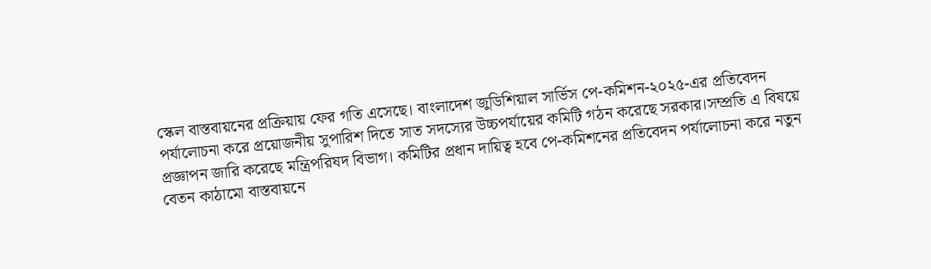স্কেল বাস্তবায়নের প্রক্রিয়ায় ফের গতি এসেছে। বাংলাদেশ জুডিশিয়াল সার্ভিস পে-কমিশন-২০২৫-এর প্রতিবেদন পর্যালোচনা করে প্রয়োজনীয় সুপারিশ দিতে সাত সদস্যের উচ্চপর্যায়ের কমিটি গঠন করেছে সরকার।সম্প্রতি এ বিষয়ে প্রজ্ঞাপন জারি করেছে মন্ত্রিপরিষদ বিভাগ। কমিটির প্রধান দায়িত্ব হবে পে-কমিশনের প্রতিবেদন পর্যালোচনা করে নতুন বেতন কাঠামো বাস্তবায়নে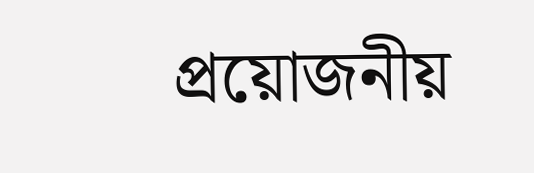প্রয়োজনীয়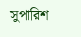সুপারিশ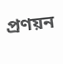প্রণয়ন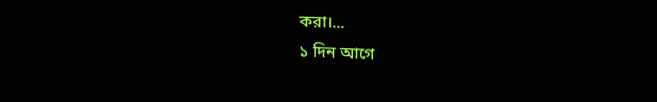করা।...
১ দিন আগে